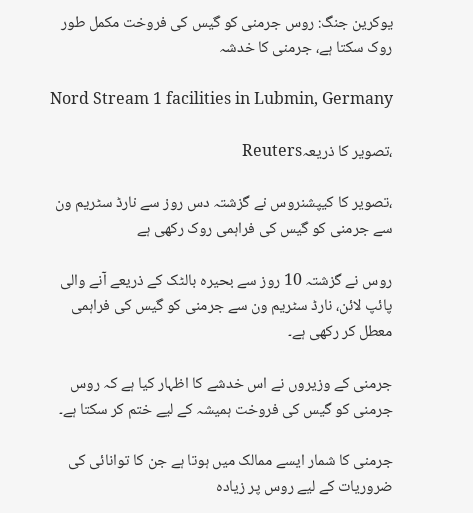یوکرین جنگ: روس جرمنی کو گیس کی فروخت مکمل طور روک سکتا ہے، جرمنی کا خدشہ

Nord Stream 1 facilities in Lubmin, Germany

،تصویر کا ذریعہReuters

،تصویر کا کیپشنروس نے گزشتہ دس روز سے نارڈ سٹریم ون سے جرمنی کو گیس کی فراہمی روک رکھی ہے

روس نے گزشتہ 10 روز سے بحیرہ بالٹک کے ذریعے آنے والی پائپ لائن، نارڈ سٹریم ون سے جرمنی کو گیس کی فراہمی معطل کر رکھی ہے۔

جرمنی کے وزیروں نے اس خدشے کا اظہار کیا ہے کہ روس جرمنی کو گیس کی فروخت ہمیشہ کے لیے ختم کر سکتا ہے۔

جرمنی کا شمار ایسے ممالک میں ہوتا ہے جن کا توانائی کی ضروریات کے لیے روس پر زیادہ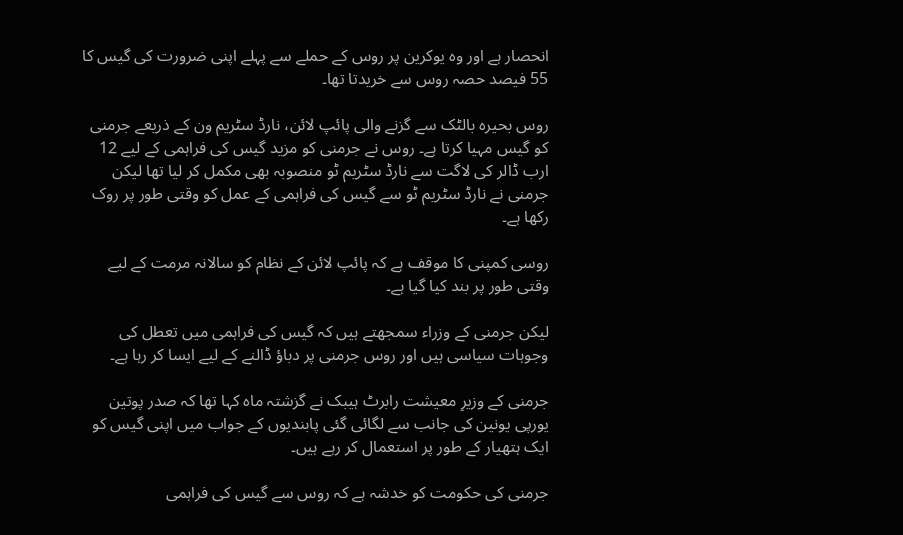انحصار ہے اور وہ یوکرین پر روس کے حملے سے پہلے اپنی ضرورت کی گیس کا 55 فیصد حصہ روس سے خریدتا تھا۔

روس بحیرہ بالٹک سے گزنے والی پائپ لائن، نارڈ سٹریم ون کے ذریعے جرمنی کو گیس مہیا کرتا ہے۔ روس نے جرمنی کو مزید گیس کی فراہمی کے لیے 12 ارب ڈالر کی لاگت سے نارڈ سٹریم ٹو منصوبہ بھی مکمل کر لیا تھا لیکن جرمنی نے نارڈ سٹریم ٹو سے گیس کی فراہمی کے عمل کو وقتی طور پر روک رکھا ہے۔

روسی کمپنی کا موقف ہے کہ پائپ لائن کے نظام کو سالانہ مرمت کے لیے وقتی طور پر بند کیا گیا ہے۔

لیکن جرمنی کے وزراء سمجھتے ہیں کہ گیس کی فراہمی میں تعطل کی وجوہات سیاسی ہیں اور روس جرمنی پر دباؤ ڈالنے کے لیے ایسا کر رہا ہے۔

جرمنی کے وزیرِ معیشت رابرٹ ہیبک نے گزشتہ ماہ کہا تھا کہ صدر پوتین یورپی یونین کی جانب سے لگائی گئی پابندیوں کے جواب میں اپنی گیس کو ایک ہتھیار کے طور پر استعمال کر رہے ہیں۔

جرمنی کی حکومت کو خدشہ ہے کہ روس سے گیس کی فراہمی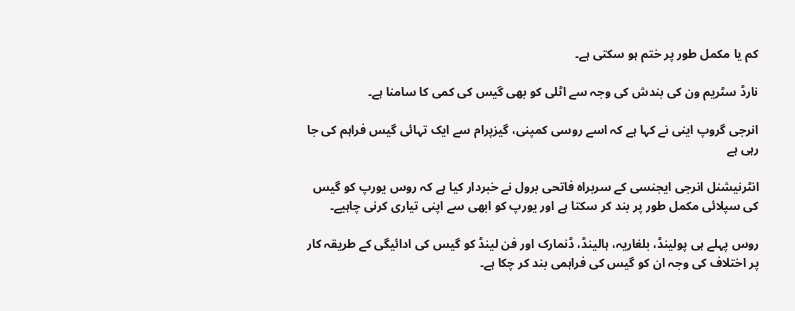کم یا مکمل طور پر ختم ہو سکتی ہے۔

نارڈ سٹریم ون کی بندش کی وجہ سے اٹلی کو بھی گیس کی کمی کا سامنا ہے۔

انرجی گروپ اینی نے کہا ہے کہ اسے روسی کمپنی، گیزپرام سے ایک تہائی گیس فراہم کی جا رہی ہے

انٹرنیشنل انرجی ایجنسی کے سربراہ فاتحی برول نے خبردار کیا ہے کہ روس یورپ کو گیس کی سپلائی مکمل طور پر بند کر سکتا ہے اور یورپ کو ابھی سے اپنی تیاری کرنی چاہیے۔

روس پہلے ہی پولینڈ، بلغاریہ، ہالینڈ، ڈنمارک اور فن لینڈ کو گیس کی ادائیگی کے طریقہ کار پر اختلاف کی وجہ ان کو گیس کی فراہمی بند کر چکا ہے۔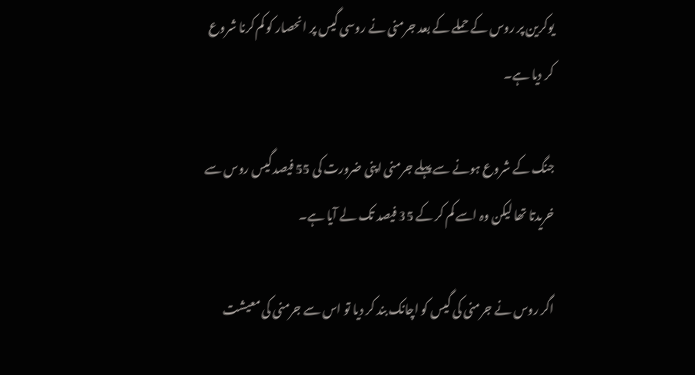یوکرین پر روس کے حملے کے بعد جرمنی نے روسی گیس پر انحصار کو کم کرنا شروع کر دیا ہے۔

جنگ کے شروع ہونے سے پہلے جرمنی اپنی ضرورت کی 55 فیصد گیس روس سے خریدتا تھا لیکن وہ اسے کم کر کے 35 فیصد تک لے آیا ہے۔

اگر روس نے جرمنی کی گیس کو اچانک بند کر دیا تو اس سے جرمنی کی معیشت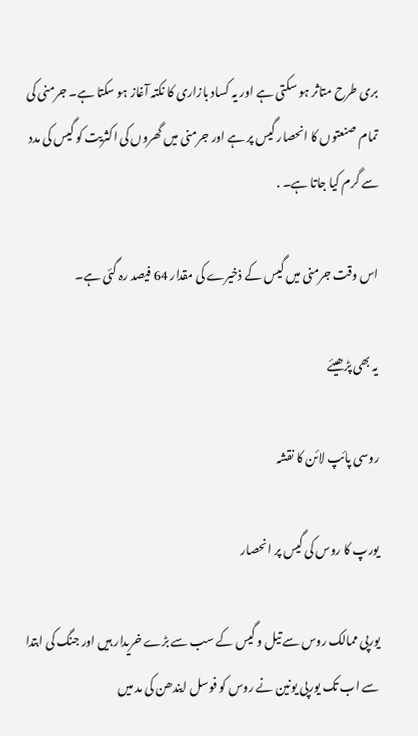بری طرح متاثر ہو سکتی ہے اور یہ کساد بازاری کا نکتہ آغاز ہو سکتا ہے۔ جرمنی کی تمام صنعتوں کا انحصار گیس پر ہے اور جرمنی میں گھروں کی اکثریت کو گیس کی مدد سے گرم کیا جاتا ہے۔ .

اس وقت جرمنی میں گیس کے ذخیرے کی مقدار 64 فیصد رہ گئی ہے۔

یہ بھی پڑھیئے

روسی پائپ لائن کا نقشہ

یورپ کا روس کی گیس پر انحصار

یورپی ممالک روس سے تیل و گیس کے سب سے بڑے خریدار ہیں اور جنگ کی ابتدا سے اب تک یورپی یونین نے روس کو فوسل ایندھن کی مد میں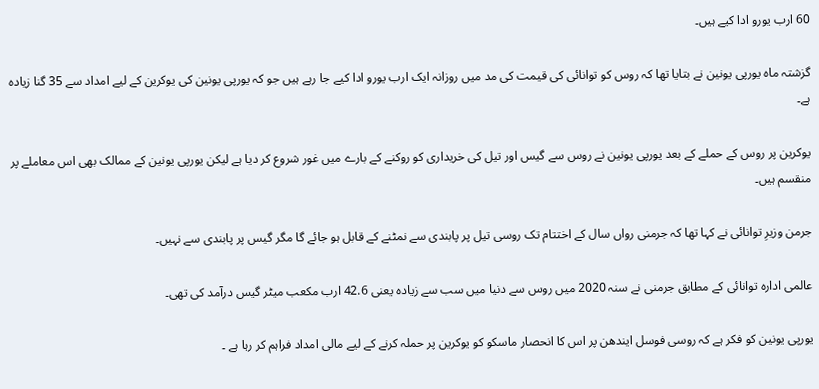60 ارب یورو ادا کیے ہیں۔

گزشتہ ماہ یورپی یونین نے بتایا تھا کہ روس کو توانائی کی قیمت کی مد میں روزانہ ایک ارب یورو ادا کیے جا رہے ہیں جو کہ یورپی یونین کی یوکرین کے لیے امداد سے 35 گنا زیادہ ہے۔

یوکرین پر روس کے حملے کے بعد یورپی یونین نے روس سے گیس اور تیل کی خریداری کو روکنے کے بارے میں غور شروع کر دیا ہے لیکن یورپی یونین کے ممالک بھی اس معاملے پر منقسم ہیں۔

جرمن وزیرِ توانائی نے کہا تھا کہ جرمنی رواں سال کے اختتام تک روسی تیل پر پابندی سے نمٹنے کے قابل ہو جائے گا مگر گیس پر پابندی سے نہیں۔

عالمی ادارہ توانائی کے مطابق جرمنی نے سنہ 2020 میں روس سے دنیا میں سب سے زیادہ یعنی 42.6 ارب مکعب میٹر گیس درآمد کی تھی۔

یورپی یونین کو فکر ہے کہ روسی فوسل ایندھن پر اس کا انحصار ماسکو کو یوکرین پر حملہ کرنے کے لیے مالی امداد فراہم کر رہا ہے ۔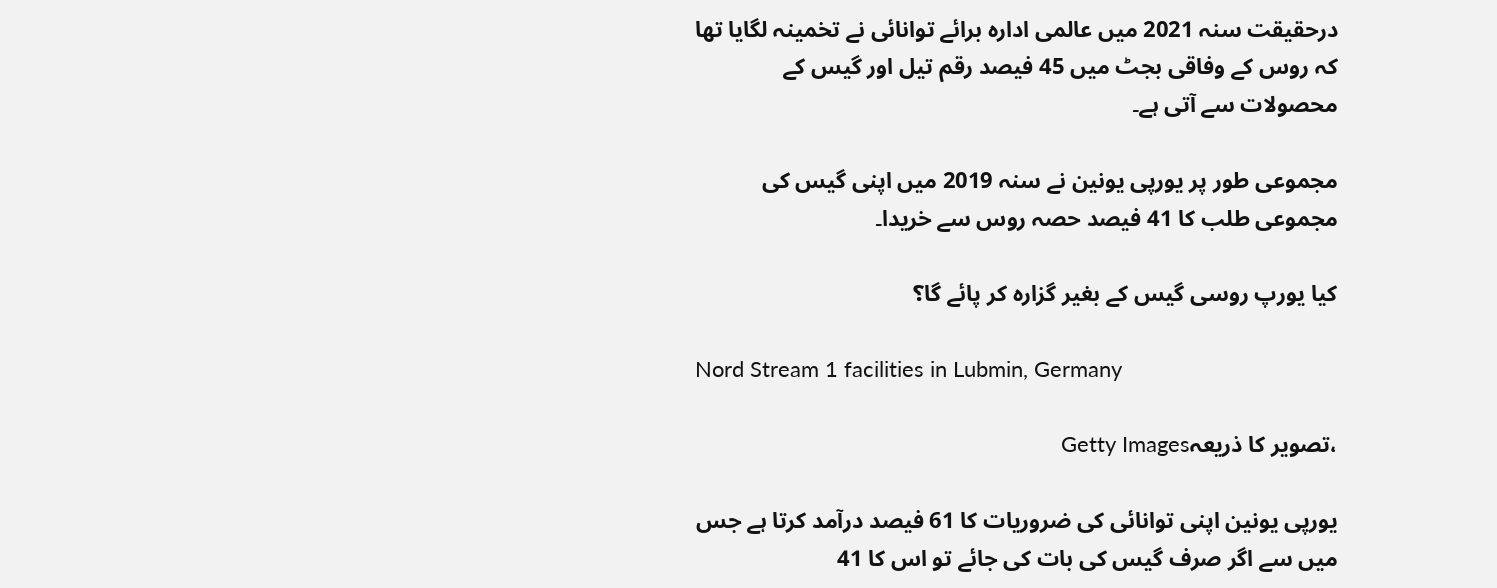درحقیقت سنہ 2021 میں عالمی ادارہ برائے توانائی نے تخمینہ لگایا تھا کہ روس کے وفاقی بجٹ میں 45 فیصد رقم تیل اور گیس کے محصولات سے آتی ہے۔

مجموعی طور پر یورپی یونین نے سنہ 2019 میں اپنی گیس کی مجموعی طلب کا 41 فیصد حصہ روس سے خریدا۔

کیا یورپ روسی گیس کے بغیر گزارہ کر پائے گا؟

Nord Stream 1 facilities in Lubmin, Germany

،تصویر کا ذریعہGetty Images

یورپی یونین اپنی توانائی کی ضروریات کا 61 فیصد درآمد کرتا ہے جس میں سے اگر صرف گیس کی بات کی جائے تو اس کا 41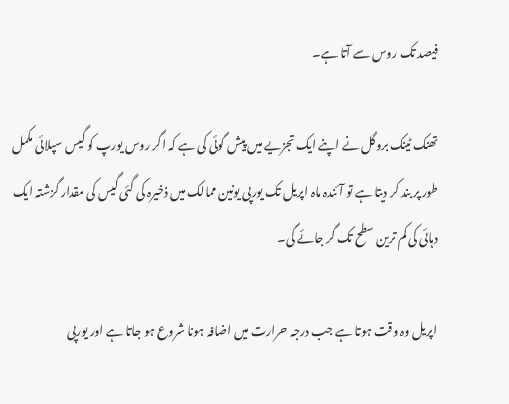فیصد تک روس سے آتا ہے۔

تھنک ٹینک بروگل نے اپنے ایک تجزیے میں پیش گوئی کی ہے کہ اگر روس یورپ کو گیس سپلائی مکمل طور پر بند کر دیتا ہے تو آئندہ ماہ اپریل تک یورپی یونین ممالک میں ذخیرہ کی گئی گیس کی مقدار گزشتہ ایک دہائی کی کم ترین سطح تک گر جائے گی۔

اپریل وہ وقت ہوتا ہے جب درجہ حرارت میں اضافہ ہونا شروع ہو جاتا ہے اور یورپی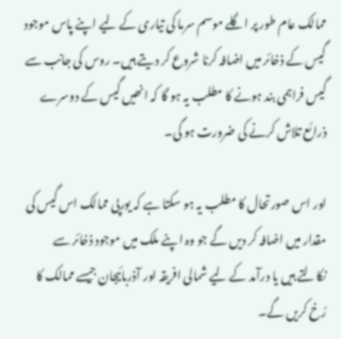ممالک عام طور پر اگلے موسم سرما کی تیاری کے لیے اپنے پاس موجود گیس کے ذخائر میں اضافہ کرنا شروع کر دیتے ہیں۔ روس کی جانب سے گیس فراہمی بند ہونے کا مطلب یہ ہو گا کہ انھیں گیس کے دوسرے ذرائع تلاش کرنے کی ضرورت ہو گی۔

اور اس صورتحال کا مطلب یہ ہو سکتا ہے کہ یورپی ممالک اس گیس کی مقدار میں اضافہ کر دیں گے جو وہ اپنے ملک میں موجود ذخائر سے نکالتے ہیں یا درآمد کے لیے شمالی افریقہ اور آذربائیجان جیسے ممالک کا رُخ کریں گے۔